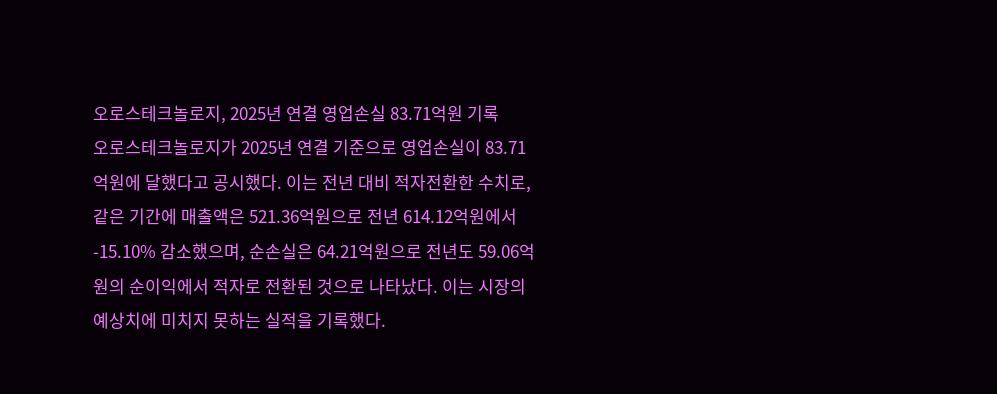오로스테크놀로지, 2025년 연결 영업손실 83.71억원 기록
오로스테크놀로지가 2025년 연결 기준으로 영업손실이 83.71억원에 달했다고 공시했다. 이는 전년 대비 적자전환한 수치로, 같은 기간에 매출액은 521.36억원으로 전년 614.12억원에서 -15.10% 감소했으며, 순손실은 64.21억원으로 전년도 59.06억원의 순이익에서 적자로 전환된 것으로 나타났다. 이는 시장의 예상치에 미치지 못하는 실적을 기록했다.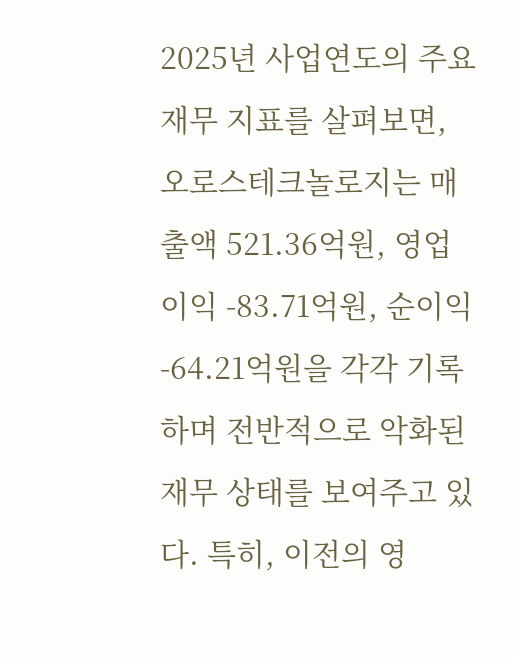2025년 사업연도의 주요 재무 지표를 살펴보면, 오로스테크놀로지는 매출액 521.36억원, 영업이익 -83.71억원, 순이익 -64.21억원을 각각 기록하며 전반적으로 악화된 재무 상태를 보여주고 있다. 특히, 이전의 영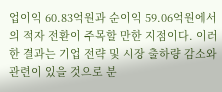업이익 60.83억원과 순이익 59.06억원에서의 적자 전환이 주목할 만한 지점이다. 이러한 결과는 기업 전략 및 시장 출하량 감소와 관련이 있을 것으로 분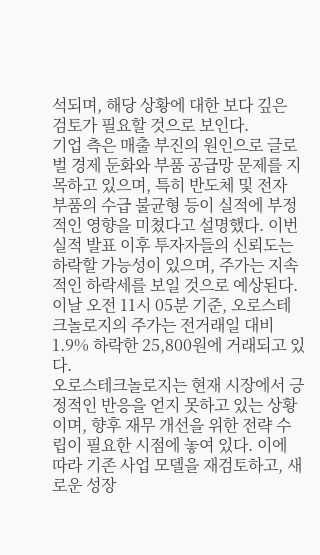석되며, 해당 상황에 대한 보다 깊은 검토가 필요할 것으로 보인다.
기업 측은 매출 부진의 원인으로 글로벌 경제 둔화와 부품 공급망 문제를 지목하고 있으며, 특히 반도체 및 전자 부품의 수급 불균형 등이 실적에 부정적인 영향을 미쳤다고 설명했다. 이번 실적 발표 이후 투자자들의 신뢰도는 하락할 가능성이 있으며, 주가는 지속적인 하락세를 보일 것으로 예상된다. 이날 오전 11시 05분 기준, 오로스테크놀로지의 주가는 전거래일 대비 1.9% 하락한 25,800원에 거래되고 있다.
오로스테크놀로지는 현재 시장에서 긍정적인 반응을 얻지 못하고 있는 상황이며, 향후 재무 개선을 위한 전략 수립이 필요한 시점에 놓여 있다. 이에 따라 기존 사업 모델을 재검토하고, 새로운 성장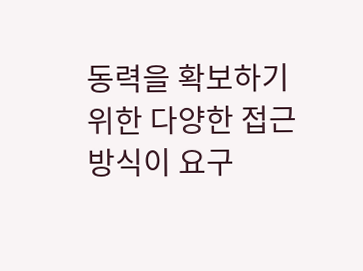동력을 확보하기 위한 다양한 접근 방식이 요구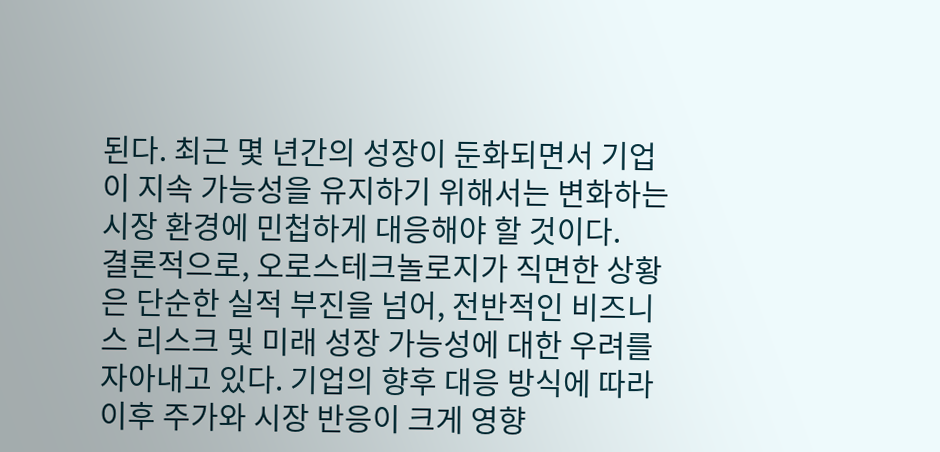된다. 최근 몇 년간의 성장이 둔화되면서 기업이 지속 가능성을 유지하기 위해서는 변화하는 시장 환경에 민첩하게 대응해야 할 것이다.
결론적으로, 오로스테크놀로지가 직면한 상황은 단순한 실적 부진을 넘어, 전반적인 비즈니스 리스크 및 미래 성장 가능성에 대한 우려를 자아내고 있다. 기업의 향후 대응 방식에 따라 이후 주가와 시장 반응이 크게 영향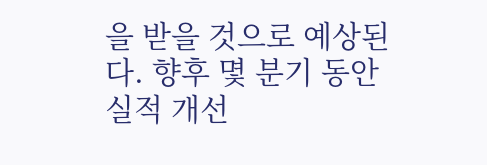을 받을 것으로 예상된다. 향후 몇 분기 동안 실적 개선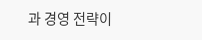과 경영 전략이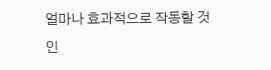얼마나 효과적으로 작동할 것인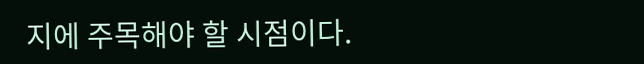지에 주목해야 할 시점이다.